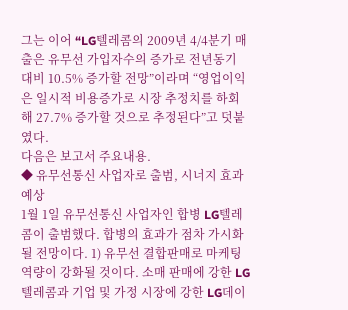그는 이어 “LG텔레콤의 2009년 4/4분기 매출은 유무선 가입자수의 증가로 전년동기 대비 10.5% 증가할 전망”이라며 “영업이익은 일시적 비용증가로 시장 추정치를 하회해 27.7% 증가할 것으로 추정된다”고 덧붙였다.
다음은 보고서 주요내용.
◆ 유무선통신 사업자로 출범, 시너지 효과 예상
1월 1일 유무선통신 사업자인 합병 LG텔레콤이 출범했다. 합병의 효과가 점차 가시화될 전망이다. 1) 유무선 결합판매로 마케팅 역량이 강화될 것이다. 소매 판매에 강한 LG텔레콤과 기업 및 가정 시장에 강한 LG데이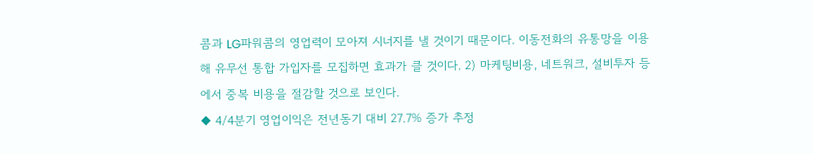콤과 LG파워콤의 영업력이 모아져 시너지를 낼 것이기 때문이다. 이동전화의 유통망을 이용해 유무선 통합 가입자를 모집하면 효과가 클 것이다. 2) 마케팅비용, 네트워크, 설비투자 등에서 중복 비용을 절감할 것으로 보인다.
◆ 4/4분기 영업이익은 전년동기 대비 27.7% 증가 추정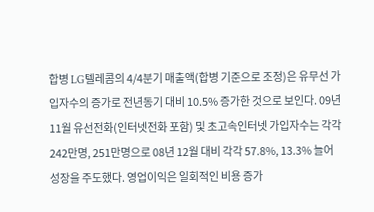합병 LG텔레콤의 4/4분기 매출액(합병 기준으로 조정)은 유무선 가입자수의 증가로 전년동기 대비 10.5% 증가한 것으로 보인다. 09년 11월 유선전화(인터넷전화 포함) 및 초고속인터넷 가입자수는 각각 242만명, 251만명으로 08년 12월 대비 각각 57.8%, 13.3% 늘어 성장을 주도했다. 영업이익은 일회적인 비용 증가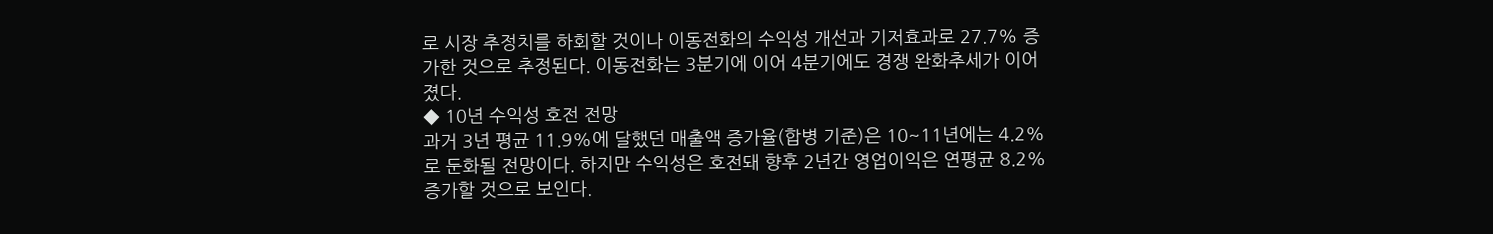로 시장 추정치를 하회할 것이나 이동전화의 수익성 개선과 기저효과로 27.7% 증가한 것으로 추정된다. 이동전화는 3분기에 이어 4분기에도 경쟁 완화추세가 이어졌다.
◆ 10년 수익성 호전 전망
과거 3년 평균 11.9%에 달했던 매출액 증가율(합병 기준)은 10~11년에는 4.2%로 둔화될 전망이다. 하지만 수익성은 호전돼 향후 2년간 영업이익은 연평균 8.2% 증가할 것으로 보인다.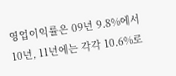영업이익률은 09년 9.8%에서 10년, 11년에는 각각 10.6%로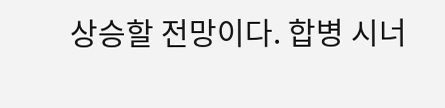상승할 전망이다. 합병 시너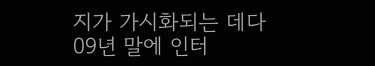지가 가시화되는 데다 09년 말에 인터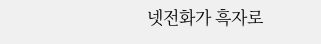넷전화가 흑자로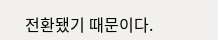전환됐기 때문이다.